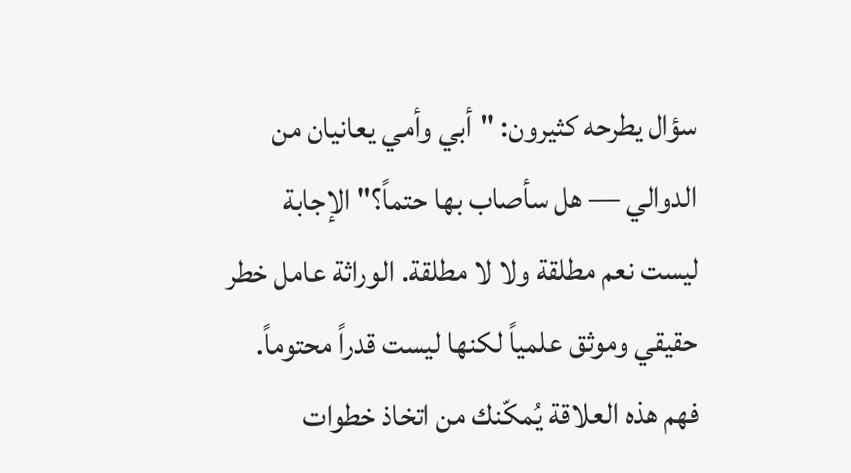سؤال يطرحه كثيرون: "أبي وأمي يعانيان من الدوالي — هل سأصاب بها حتماً؟" الإجابة ليست نعم مطلقة ولا لا مطلقة. الوراثة عامل خطر حقيقي وموثق علمياً لكنها ليست قدراً محتوماً. فهم هذه العلاقة يُمكّنك من اتخاذ خطوات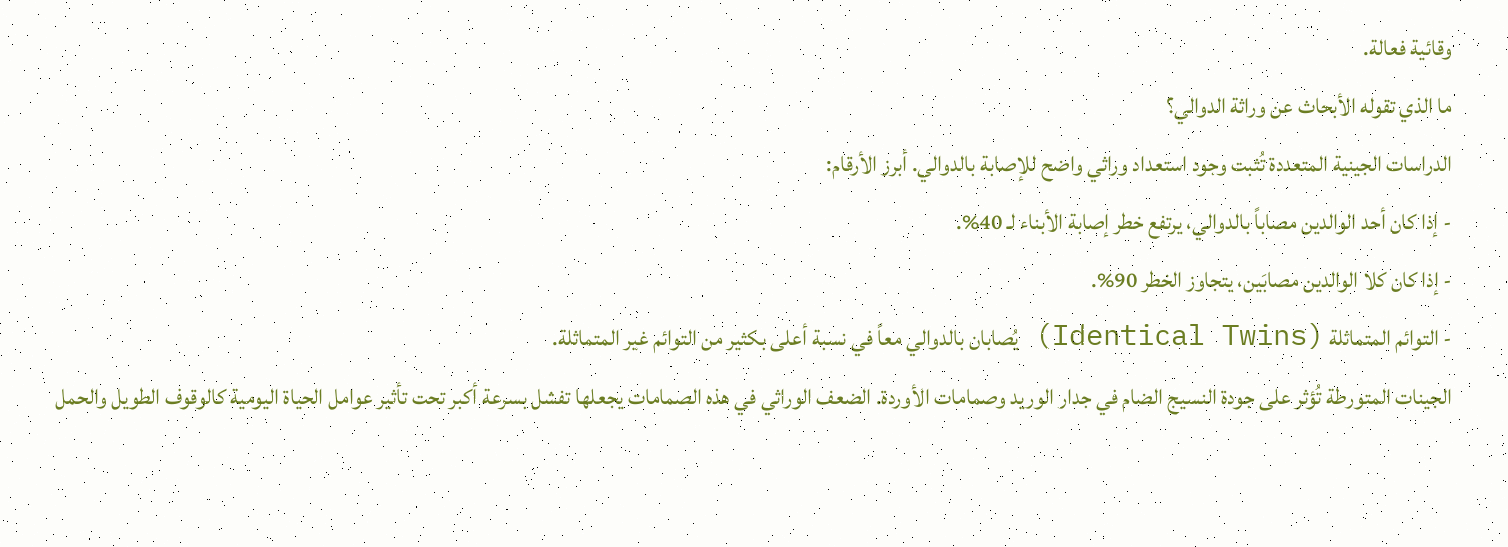وقائية فعالة.
ما الذي تقوله الأبحاث عن وراثة الدوالي؟
الدراسات الجينية المتعددة تُثبت وجود استعداد وراثي واضح للإصابة بالدوالي. أبرز الأرقام:
- إذا كان أحد الوالدين مصاباً بالدوالي، يرتفع خطر إصابة الأبناء لـ 40%.
- إذا كان كلا الوالدين مصابَين، يتجاوز الخطر 90%.
- التوائم المتماثلة (Identical Twins) يُصابان بالدوالي معاً في نسبة أعلى بكثير من التوائم غير المتماثلة.
الجينات المتورطة تُؤثر على جودة النسيج الضام في جدار الوريد وصمامات الأوردة. الضعف الوراثي في هذه الصمامات يجعلها تفشل بسرعة أكبر تحت تأثير عوامل الحياة اليومية كالوقوف الطويل والحمل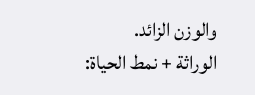والوزن الزائد.
الوراثة + نمط الحياة: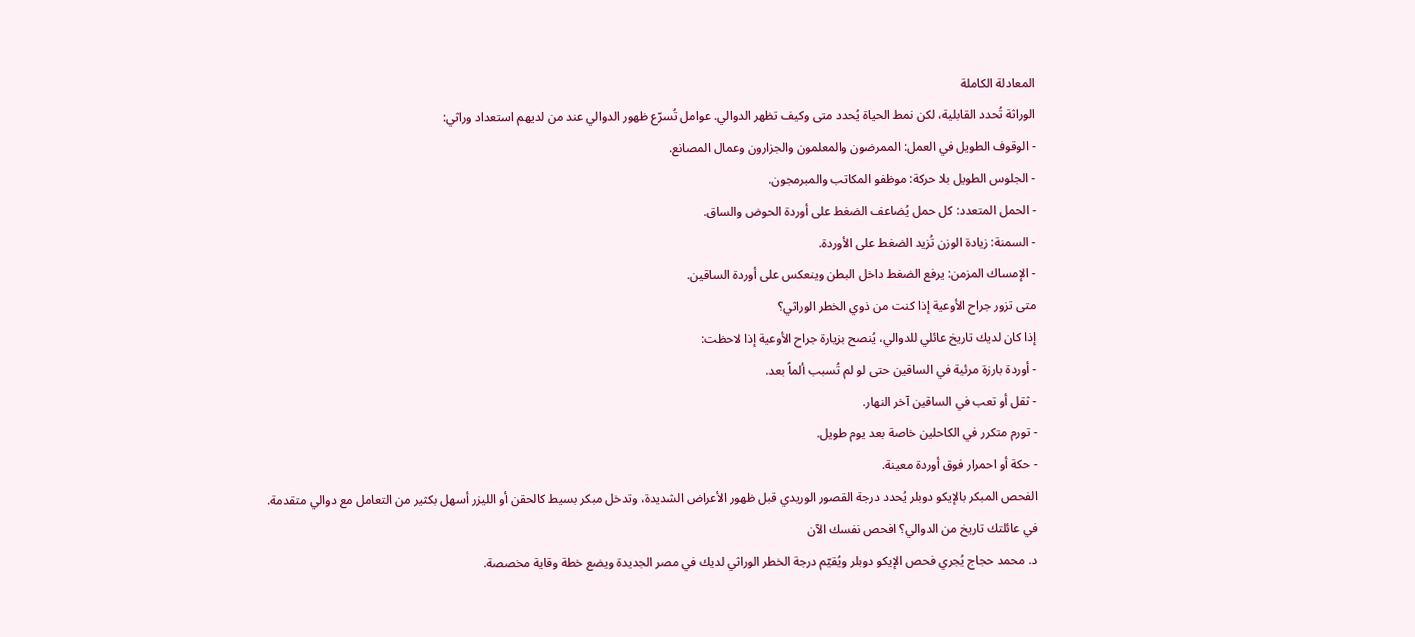المعادلة الكاملة
الوراثة تُحدد القابلية، لكن نمط الحياة يُحدد متى وكيف تظهر الدوالي. عوامل تُسرّع ظهور الدوالي عند من لديهم استعداد وراثي:
- الوقوف الطويل في العمل: الممرضون والمعلمون والجزارون وعمال المصانع.
- الجلوس الطويل بلا حركة: موظفو المكاتب والمبرمجون.
- الحمل المتعدد: كل حمل يُضاعف الضغط على أوردة الحوض والساق.
- السمنة: زيادة الوزن تُزيد الضغط على الأوردة.
- الإمساك المزمن: يرفع الضغط داخل البطن وينعكس على أوردة الساقين.
متى تزور جراح الأوعية إذا كنت من ذوي الخطر الوراثي؟
إذا كان لديك تاريخ عائلي للدوالي، يُنصح بزيارة جراح الأوعية إذا لاحظت:
- أوردة بارزة مرئية في الساقين حتى لو لم تُسبب ألماً بعد.
- ثقل أو تعب في الساقين آخر النهار.
- تورم متكرر في الكاحلين خاصة بعد يوم طويل.
- حكة أو احمرار فوق أوردة معينة.
الفحص المبكر بالإيكو دوبلر يُحدد درجة القصور الوريدي قبل ظهور الأعراض الشديدة، وتدخل مبكر بسيط كالحقن أو الليزر أسهل بكثير من التعامل مع دوالي متقدمة.
في عائلتك تاريخ من الدوالي؟ افحص نفسك الآن
د. محمد حجاج يُجري فحص الإيكو دوبلر ويُقيّم درجة الخطر الوراثي لديك في مصر الجديدة ويضع خطة وقاية مخصصة.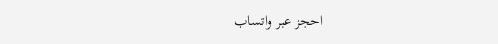احجز عبر واتساب